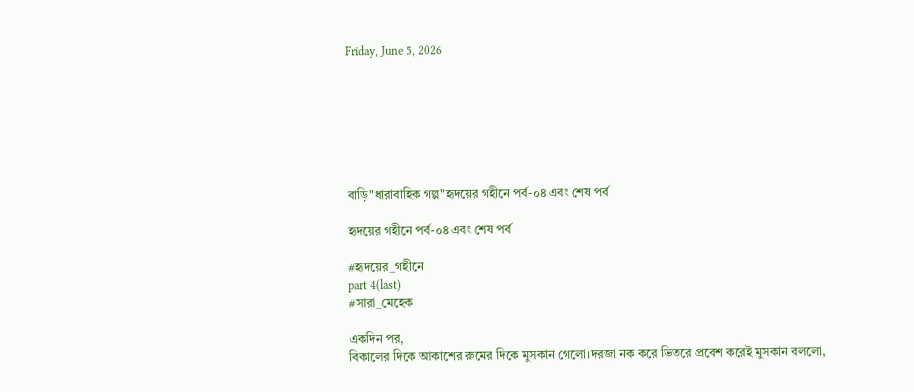Friday, June 5, 2026







বাড়ি"ধারাবাহিক গল্প"হৃদয়ের গহীনে পর্ব-০৪ এবং শেষ পর্ব

হৃদয়ের গহীনে পর্ব-০৪ এবং শেষ পর্ব

#হৃদয়ের_গহীনে
part 4(last)
#সারা_মেহেক

একদিন পর,
বিকালের দিকে আকাশের রুমের দিকে মুসকান গেলো।দরজা নক করে ভিতরে প্রবেশ করেই মুসকান বললো,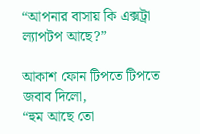“আপনার বাসায় কি এক্সট্রা ল্যাপটপ আছে?”

আকাশ ফোন টিপতে টিপতে জবাব দিলো,
“হুম আছে তো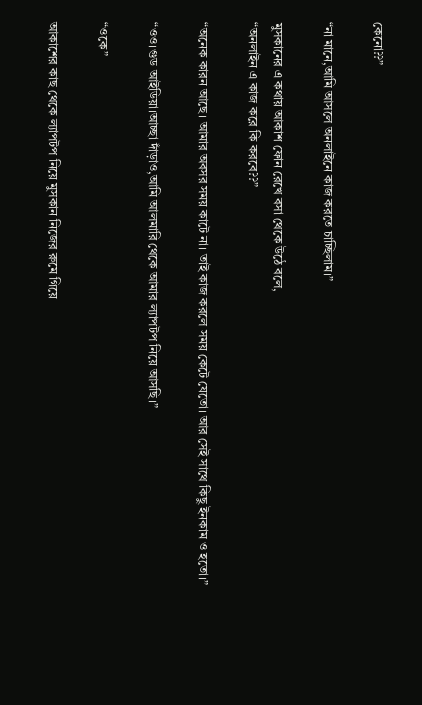কেনো??”

“না মানে,আমি আসলে অনলাইনে কাজ করতে চাচ্ছিলাম।”

মুসকানের এ কথায় আকাশ ফোন রেখে বসা থেকে উঠে বলে,
“অনলাইন এ কাজ করে কি করবে??”

“অনেক কারন আছে। আমার অবসর সময় কাটে না। তাই কাজ করলে সময় কেটে যেতো। আর সেই সাথে কিছু ইনকাম ও হতো।”

“ওও।গুড আইডিয়া।আচ্ছা দাঁড়াও,আমি আলমারি থেকে আমার ল্যাপটপ নিয়ে আসছি।”

“ওকে”

আকাশের কাছ থেকে ল্যাপটপ নিয়ে মুসকান নিজের রুমে গিয়ে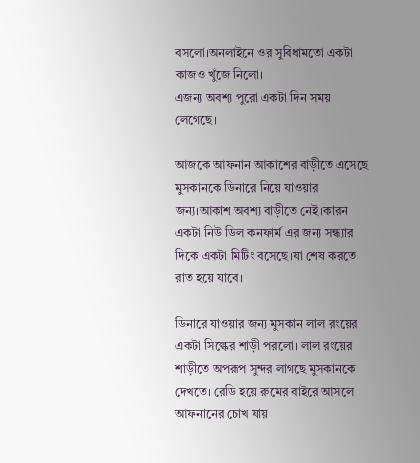বসলো।অনলাইনে ওর সুবিধামতো একটা কাজও খুঁজে নিলো।
এজন্য অবশ্য পুরো একটা দিন সময় লেগেছে।

আজকে আফনান আকাশের বাড়ীতে এসেছে মুসকানকে ডিনারে নিয়ে যাওয়ার জন্য।আকাশ অবশ্য বাড়ীতে নেই।কারন একটা নিউ ডিল কনফার্ম এর জন্য সন্ধ্যার দিকে একটা মিটিং বসেছে।যা শেষ করতে রাত হয়ে যাবে।

ডিনারে যাওয়ার জন্য মুসকান লাল রংয়ের একটা সিল্কের শাড়ী পরলো। লাল রংয়ের শাড়ীতে অপরূপ সুন্দর লাগছে মুসকানকে দেখতে। রেডি হয়ে রুমের বাইরে আসলে আফনানের চোখ যায়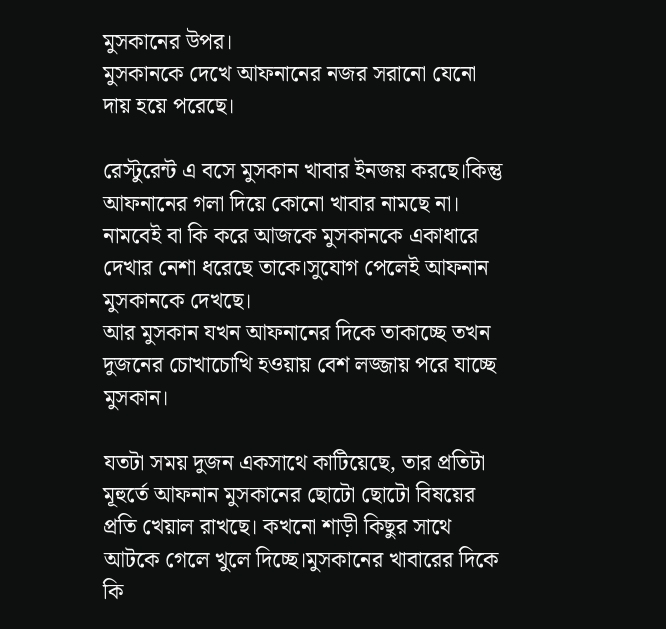মুসকানের উপর।
মুসকানকে দেখে আফনানের নজর সরানো যেনো দায় হয়ে পরেছে।

রেস্টুরেন্ট এ বসে মুসকান খাবার ইনজয় করছে।কিন্তু আফনানের গলা দিয়ে কোনো খাবার নামছে না। নামবেই বা কি করে আজকে মুসকানকে একাধারে দেখার নেশা ধরেছে তাকে।সুযোগ পেলেই আফনান মুসকানকে দেখছে।
আর মুসকান যখন আফনানের দিকে তাকাচ্ছে তখন দুজনের চোখাচোখি হওয়ায় বেশ লজ্জায় পরে যাচ্ছে মুসকান।

যতটা সময় দুজন একসাথে কাটিয়েছে, তার প্রতিটা মূহুর্তে আফনান মুসকানের ছোটো ছোটো বিষয়ের প্রতি খেয়াল রাখছে। কখনো শাড়ী কিছুর সাথে আটকে গেলে খুলে দিচ্ছে।মুসকানের খাবারের দিকে কি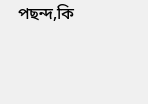পছন্দ,কি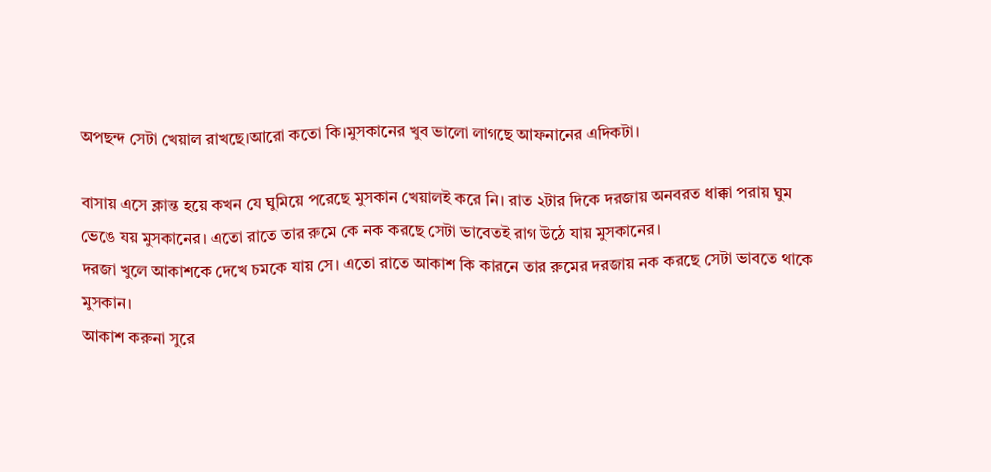অপছন্দ সেটা খেয়াল রাখছে।আরো কতো কি।মুসকানের খুব ভালো লাগছে আফনানের এদিকটা।

বাসায় এসে ক্লান্ত হয়ে কখন যে ঘুমিয়ে পরেছে মুসকান খেয়ালই করে নি। রাত ২টার দিকে দরজায় অনবরত ধাক্কা পরায় ঘুম ভেঙে যয় মুসকানের। এতো রাতে তার রুমে কে নক করছে সেটা ভাবেতই রাগ উঠে যায় মুসকানের।
দরজা খুলে আকাশকে দেখে চমকে যায় সে। এতো রাতে আকাশ কি কারনে তার রুমের দরজায় নক করছে সেটা ভাবতে থাকে মুসকান।
আকাশ করুনা সুরে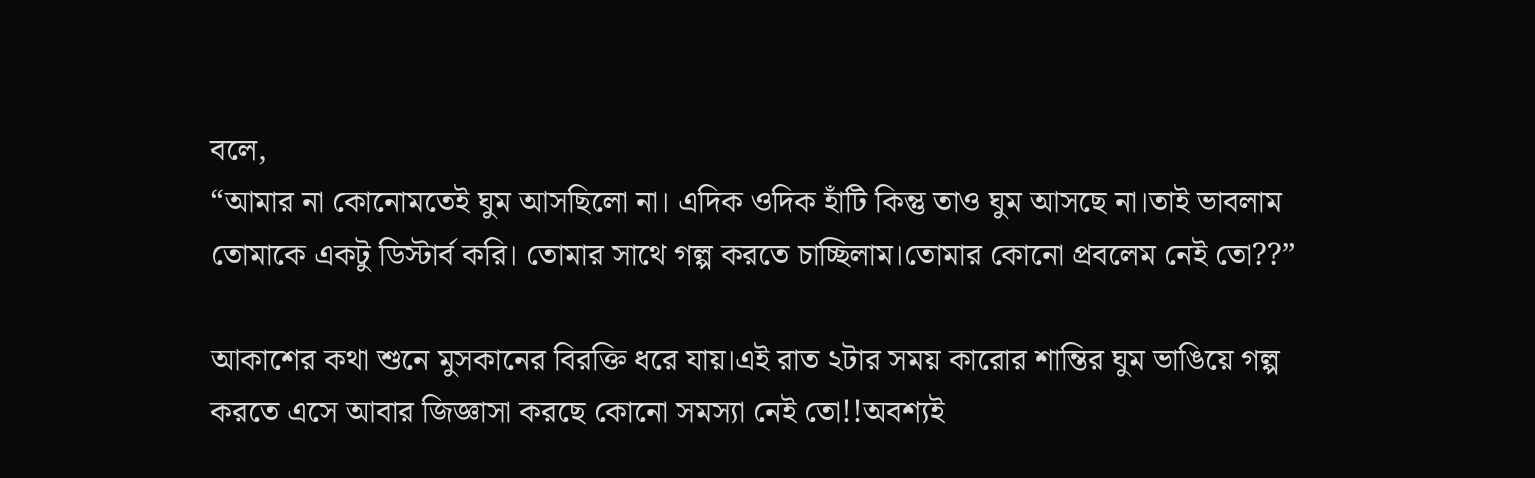বলে,
“আমার না কোনোমতেই ঘুম আসছিলো না। এদিক ওদিক হাঁটি কিন্তু তাও ঘুম আসছে না।তাই ভাবলাম তোমাকে একটু ডিস্টার্ব করি। তোমার সাথে গল্প করতে চাচ্ছিলাম।তোমার কোনো প্রবলেম নেই তো??”

আকাশের কথা শুনে মুসকানের বিরক্তি ধরে যায়।এই রাত ২টার সময় কারোর শান্তির ঘুম ভাঙিয়ে গল্প করতে এসে আবার জিজ্ঞাসা করছে কোনো সমস্যা নেই তো!!অবশ্যই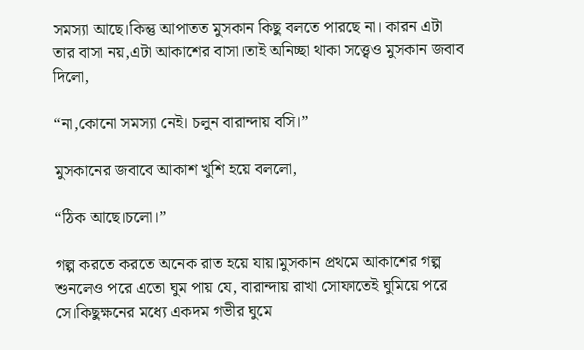সমস্যা আছে।কিন্তু আপাতত মুসকান কিছু বলতে পারছে না। কারন এটা তার বাসা নয়,এটা আকাশের বাসা।তাই অনিচ্ছা থাকা সত্ত্বেও মুসকান জবাব দিলো,

“না,কোনো সমস্যা নেই। চলুন বারান্দায় বসি।”

মুসকানের জবাবে আকাশ খুশি হয়ে বললো,

“ঠিক আছে।চলো।”

গল্প করতে করতে অনেক রাত হয়ে যায়।মুসকান প্রথমে আকাশের গল্প শুনলেও পরে এতো ঘুম পায় যে, বারান্দায় রাখা সোফাতেই ঘুমিয়ে পরে সে।কিছুক্ষনের মধ্যে একদম গভীর ঘুমে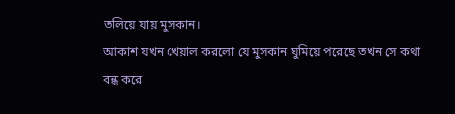তলিয়ে যায় মুসকান।
আকাশ যখন খেয়াল করলো যে মুসকান ঘুমিয়ে পরেছে তখন সে কথা বন্ধ করে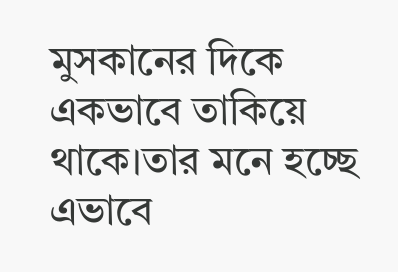মুসকানের দিকে একভাবে তাকিয়ে থাকে।তার মনে হচ্ছে এভাবে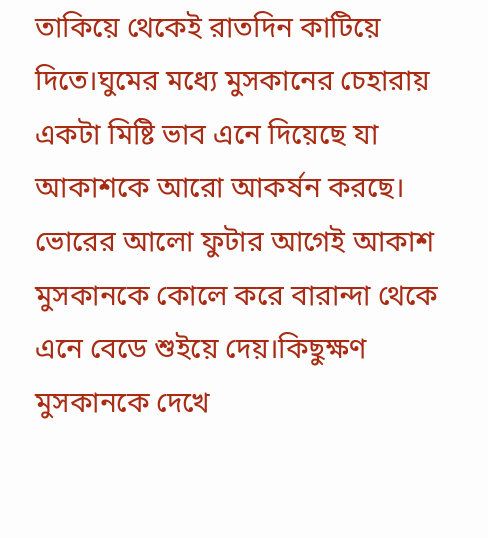তাকিয়ে থেকেই রাতদিন কাটিয়ে দিতে।ঘুমের মধ্যে মুসকানের চেহারায় একটা মিষ্টি ভাব এনে দিয়েছে যা আকাশকে আরো আকর্ষন করছে।
ভোরের আলো ফুটার আগেই আকাশ মুসকানকে কোলে করে বারান্দা থেকে এনে বেডে শুইয়ে দেয়।কিছুক্ষণ মুসকানকে দেখে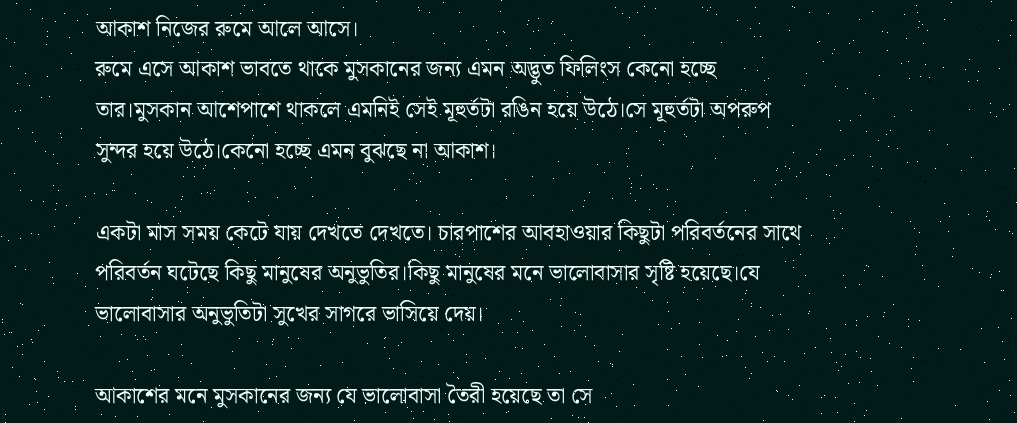আকাশ নিজের রুমে আলে আসে।
রুমে এসে আকাশ ভাবতে থাকে মুসকানের জন্য এমন অদ্ভুত ফিলিংস কেনো হচ্ছে তার।মুসকান আশেপাশে থাকলে এমনিই সেই মূহুর্তটা রঙিন হয়ে উঠে।সে মূহুর্তটা অপরুপ সুন্দর হয়ে উঠে।কেনো হচ্ছে এমন বুঝছে না আকাশ।

একটা মাস সময় কেটে যায় দেখতে দেখতে। চারপাশের আবহাওয়ার কিছুটা পরিবর্তনের সাথে পরিবর্তন ঘটেছে কিছু মানুষের অনুভুতির।কিছু মানুষের মনে ভালোবাসার সৃষ্টি হয়েছে।যে ভালোবাসার অনুভুতিটা সুখের সাগরে ভাসিয়ে দেয়।

আকাশের মনে মুসকানের জন্য যে ভালোবাসা তৈরী হয়েছে তা সে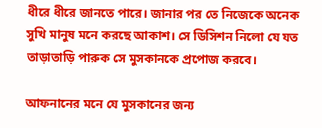ধীরে ধীরে জানতে পারে। জানার পর তে নিজেকে অনেক সুখি মানুষ মনে করছে আকাশ। সে ডিসিশন নিলো যে যত তাড়াতাড়ি পারুক সে মুসকানকে প্রপোজ করবে।

আফনানের মনে যে মুসকানের জন্য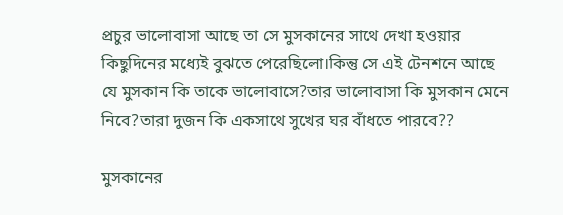প্রচুর ভালোবাসা আছে তা সে মুসকানের সাথে দেখা হওয়ার কিছুদিনের মধ্যেই বুঝতে পেরেছিলো।কিন্তু সে এই টেনশনে আছে যে মুসকান কি তাকে ভালোবাসে?তার ভালোবাসা কি মুসকান মেনে নিবে?তারা দুজন কি একসাথে সুখের ঘর বাঁধতে পারবে??

মুসকানের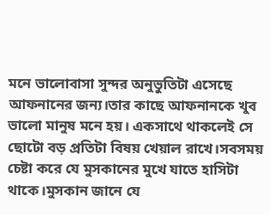মনে ভালোবাসা সুন্দর অনুভুতিটা এসেছে আফনানের জন্য।তার কাছে আফনানকে খুব ভালো মানুষ মনে হয়। একসাথে থাকলেই সে ছোটো বড় প্রতিটা বিষয় খেয়াল রাখে।সবসময় চেষ্টা করে যে মুসকানের মুখে যাতে হাসিটা থাকে।মুসকান জানে যে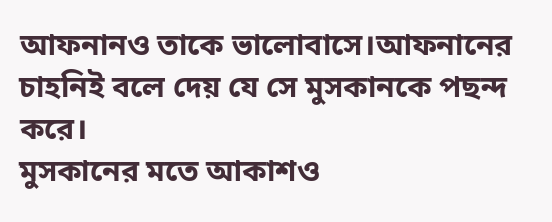আফনানও তাকে ভালোবাসে।আফনানের চাহনিই বলে দেয় যে সে মুসকানকে পছন্দ করে।
মুসকানের মতে আকাশও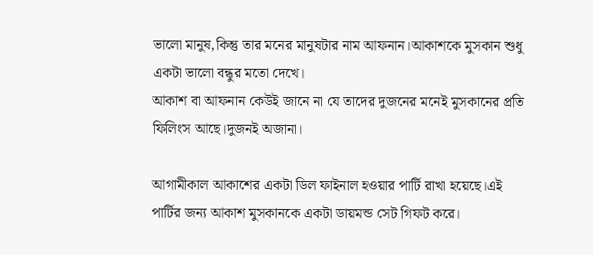ভালো মানুষ,কিন্তু তার মনের মানুষটার নাম আফনান।আকাশকে মুসকান শুধু একটা ভালো বন্ধুর মতো দেখে।
আকাশ বা আফনান কেউই জানে না যে তাদের দুজনের মনেই মুসকানের প্রতি ফিলিংস আছে।দুজনই অজানা।

আগামীকাল আকাশের একটা ডিল ফাইনাল হওয়ার পার্টি রাখা হয়েছে।এই পার্টির জন্য আকাশ মুসকানকে একটা ডায়মন্ড সেট গিফট করে।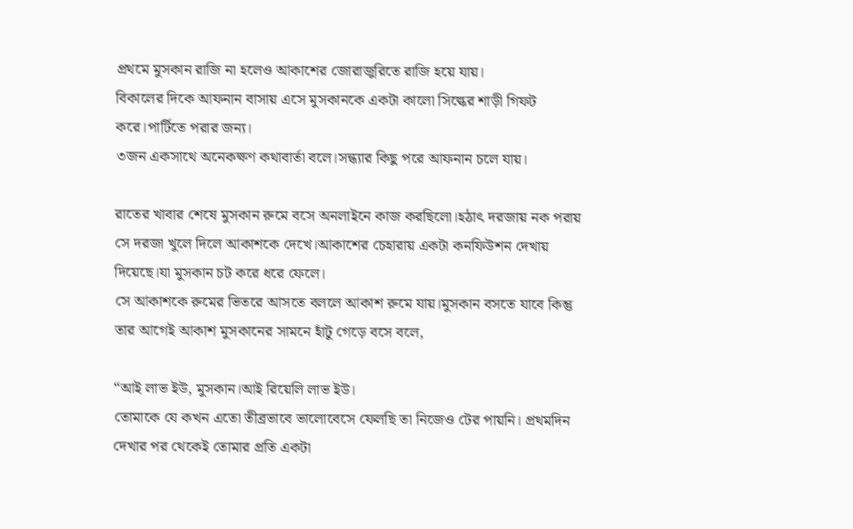প্রথমে মুসকান রাজি না হলেও আকাশের জোরাজুরিতে রাজি হয়ে যায়।
বিকালের দিকে আফনান বাসায় এসে মুসকানকে একটা কালো সিল্কের শাড়ী গিফট করে।পার্টিতে পরার জন্য।
৩জন একসাথে অনেকক্ষণ কথাবার্তা বলে।সন্ধ্যার কিছু পরে আফনান চলে যায়।

রাতের খাবার শেষে মুসকান রুমে বসে অনলাইনে কাজ করছিলো।হঠাৎ দরজায় নক পরায় সে দরজা খুলে দিলে আকাশকে দেখে।আকাশের চেহারায় একটা কনফিউশন দেখায় দিয়েছে।যা মুসকান চট করে ধরে ফেলে।
সে আকাশকে রুমের ভিতরে আসতে বললে আকাশ রুমে যায়।মুসকান বসতে যাবে কিন্তু তার আগেই আকাশ মুসকানের সামনে হাঁটু গেড়ে বসে বলে,

“আই লাভ ইউ, মুসকান।আই রিয়েলি লাভ ইউ।
তোমাকে যে কখন এতো তীব্রভাবে ভালোবেসে ফেলছি তা নিজেও টের পায়নি। প্রথমদিন দেখার পর থেকেই তোমার প্রতি একটা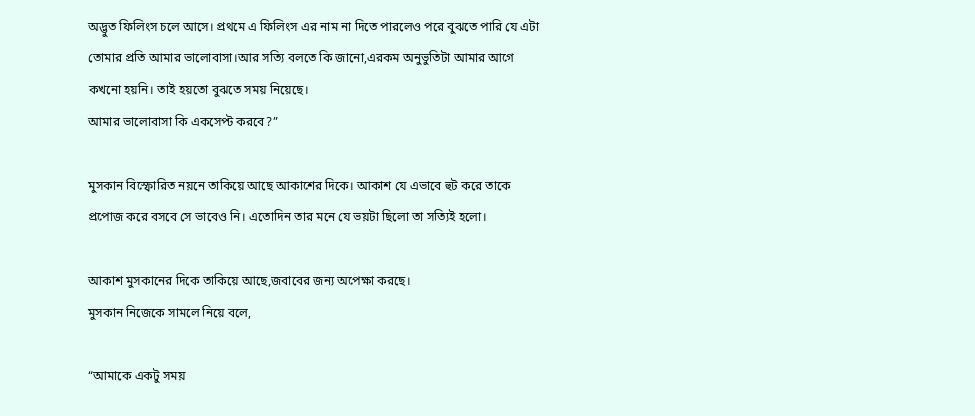অদ্ভুত ফিলিংস চলে আসে। প্রথমে এ ফিলিংস এর নাম না দিতে পারলেও পরে বুঝতে পারি যে এটা তোমার প্রতি আমার ভালোবাসা।আর সত্যি বলতে কি জানো,এরকম অনুভুতিটা আমার আগে কখনো হয়নি। তাই হয়তো বুঝতে সময় নিয়েছে।
আমার ভালোবাসা কি একসেপ্ট করবে?”

মুসকান বিস্ফোরিত নয়নে তাকিয়ে আছে আকাশের দিকে। আকাশ যে এভাবে হুট করে তাকে প্রপোজ করে বসবে সে ভাবেও নি। এতোদিন তার মনে যে ভয়টা ছিলো তা সত্যিই হলো।

আকাশ মুসকানের দিকে তাকিয়ে আছে,জবাবের জন্য অপেক্ষা করছে।
মুসকান নিজেকে সামলে নিয়ে বলে,

“আমাকে একটু সময়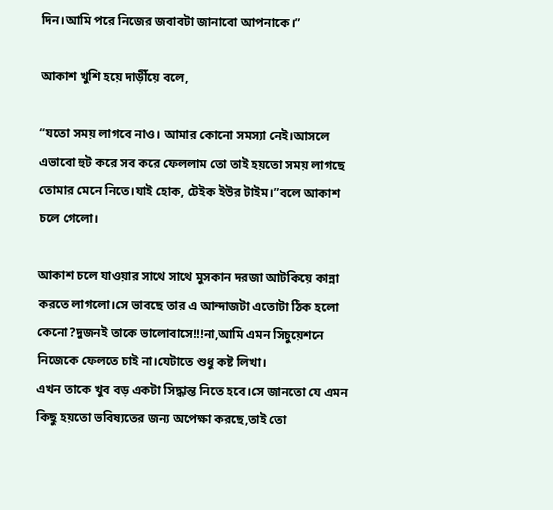দিন।আমি পরে নিজের জবাবটা জানাবো আপনাকে।”

আকাশ খুশি হয়ে দাড়ীঁয়ে বলে,

“যতো সময় লাগবে নাও। আমার কোনো সমস্যা নেই।আসলে এভাবো হুট করে সব করে ফেললাম তো তাই হয়তো সময় লাগছে তোমার মেনে নিতে।যাই হোক, টেইক ইউর টাইম।”বলে আকাশ চলে গেলো।

আকাশ চলে যাওয়ার সাথে সাথে মুসকান দরজা আটকিয়ে কান্না করতে লাগলো।সে ভাবছে তার এ আন্দাজটা এতোটা ঠিক হলো কেনো?দুজনই তাকে ভালোবাসে!!!না,আমি এমন সিচুয়েশনে নিজেকে ফেলতে চাই না।যেটাতে শুধু কষ্ট লিখা।
এখন তাকে খুব বড় একটা সিদ্ধান্ত নিতে হবে।সে জানতো যে এমন কিছু হয়তো ভবিষ্যতের জন্য অপেক্ষা করছে,তাই তো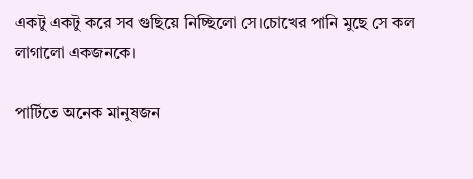একটু একটু করে সব গুছিয়ে নিচ্ছিলো সে।চোখের পানি মুছে সে কল লাগালো একজনকে।

পার্টিতে অনেক মানুষজন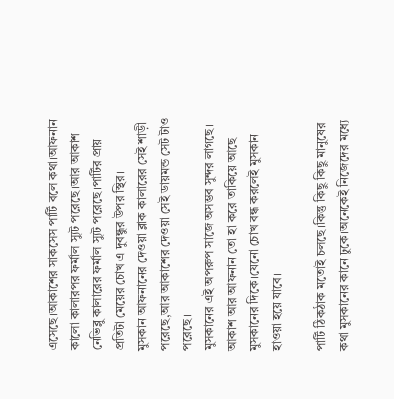এসেছে।আকাশের সাকসেস পার্টি বলে কথা।আফনান কালো কালারপর ফর্মাল স্যুট পরেছে।আর আকাশ নেভিব্লু কালারের ফর্মাল স্যুট পরেছে।পার্টির প্রায় প্রতিটা মেয়ের চোখ এ দুবন্ধুর উপর স্থির।
মুসকান আফনানের দেওয়া ব্লাক কালারের সেই শাড়ী পরেছে,আর আকাশের দেওয়া সেই ডায়মন্ড সেট টাও পরেছে।
মুসকানের এই অপরুপ সাজে অসম্ভব সুন্দর লাগছে। আকাশ আর আফনান তো হা করে তাকিয়ে আছে মুসকানের দিকে।যেনো চোখ বন্ধ করলেই মুসকান হাওয়া হয়ে যাবে।

পার্টি ঠিকঠাক মতোই চলছে।কিন্তু কিছু কিছু মানুষের কথা মুসকানের কানে ঢুকে।অনেকেই নিজেদের মধ্যে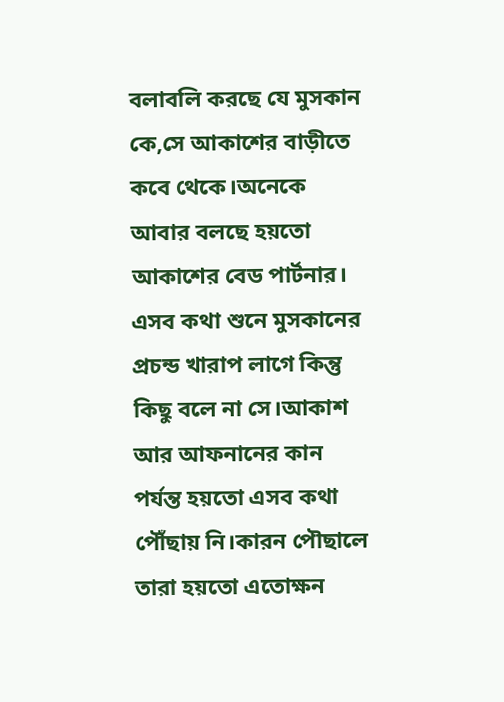বলাবলি করছে যে মুসকান কে,সে আকাশের বাড়ীতে কবে থেকে।অনেকে আবার বলছে হয়তো আকাশের বেড পার্টনার।
এসব কথা শুনে মুসকানের প্রচন্ড খারাপ লাগে কিন্তু কিছু বলে না সে।আকাশ আর আফনানের কান পর্যন্ত হয়তো এসব কথা পৌঁছায় নি।কারন পৌছালে তারা হয়তো এতোক্ষন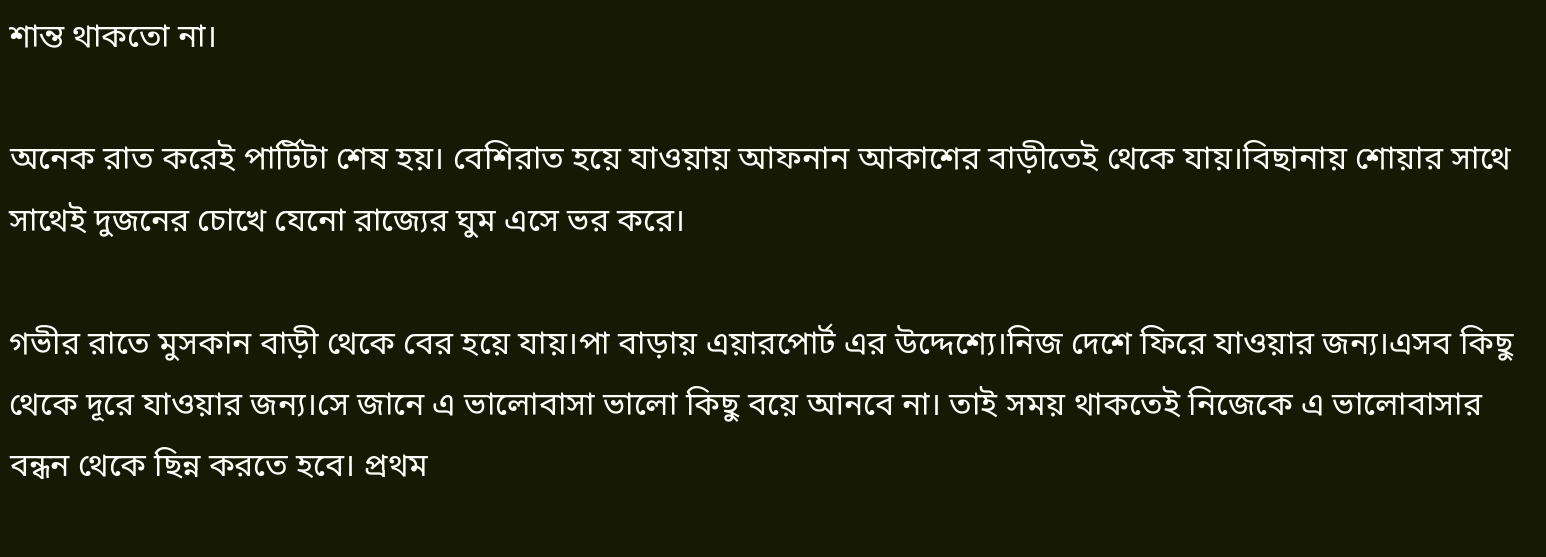শান্ত থাকতো না।

অনেক রাত করেই পার্টিটা শেষ হয়। বেশিরাত হয়ে যাওয়ায় আফনান আকাশের বাড়ীতেই থেকে যায়।বিছানায় শোয়ার সাথে সাথেই দুজনের চোখে যেনো রাজ্যের ঘুম এসে ভর করে।

গভীর রাতে মুসকান বাড়ী থেকে বের হয়ে যায়।পা বাড়ায় এয়ারপোর্ট এর উদ্দেশ্যে।নিজ দেশে ফিরে যাওয়ার জন্য।এসব কিছু থেকে দূরে যাওয়ার জন্য।সে জানে এ ভালোবাসা ভালো কিছু বয়ে আনবে না। তাই সময় থাকতেই নিজেকে এ ভালোবাসার বন্ধন থেকে ছিন্ন করতে হবে। প্রথম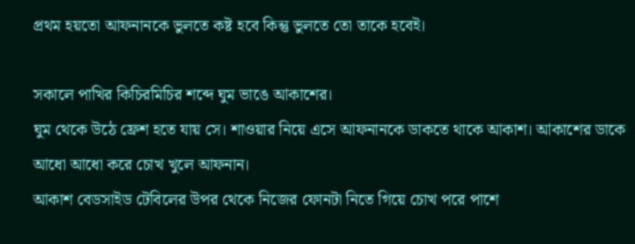প্রথম হয়তো আফনানকে ভুলতে কষ্ট হবে কিন্তু ভুলতে তো তাকে হবেই।

সকালে পাখির কিচিরমিচির শব্দে ঘুম ভাঙে আকাশের।
ঘুম থেকে উঠে ফ্রেশ হতে যায় সে। শাওয়ার নিয়ে এসে আফনানকে ডাকতে থাকে আকাশ। আকাশের ডাকে আধো আধো করে চোখ খুলে আফনান।
আকাশ বেডসাইড টেবিলের উপর থেকে নিজের ফোনটা নিতে গিয়ে চোখ পরে পাশে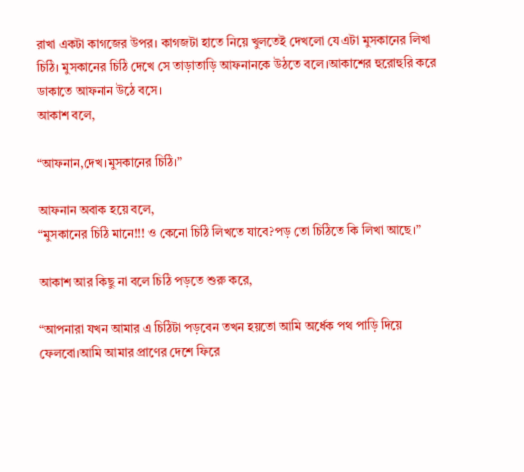রাখা একটা কাগজের উপর। কাগজটা হাতে নিয়ে খুলতেই দেখলো যে এটা মুসকানের লিখা চিঠি। মুসকানের চিঠি দেখে সে তাড়াতাড়ি আফনানকে উঠতে বলে।আকাশের হুরোহুরি করে ডাকাতে আফনান উঠে বসে।
আকাশ বলে,

“আফনান,দেখ।মুসকানের চিঠি।”

আফনান অবাক হয়ে বলে,
“মুসকানের চিঠি মানে!!! ও কেনো চিঠি লিখতে যাবে?পড় তো চিঠিতে কি লিখা আছে।”

আকাশ আর কিছু না বলে চিঠি পড়তে শুরু করে,

“আপনারা যখন আমার এ চিঠিটা পড়বেন তখন হয়তো আমি অর্ধেক পথ পাড়ি দিয়ে ফেলবো।আমি আমার প্রাণের দেশে ফিরে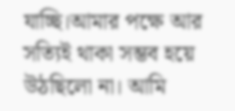যাচ্ছি।আমার পক্ষে আর সত্যিই থাকা সম্ভব হয়ে উঠছিলো না। আমি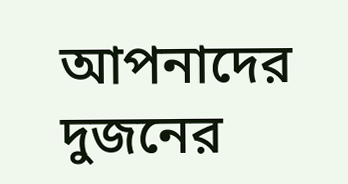আপনাদের দুজনের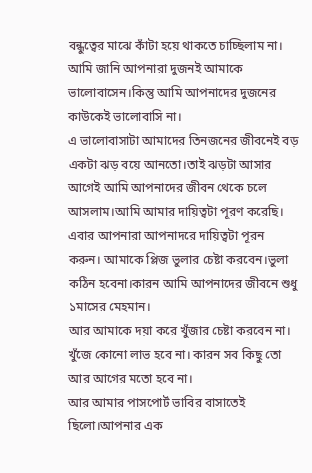বন্ধুত্বের মাঝে কাঁটা হয়ে থাকতে চাচ্ছিলাম না। আমি জানি আপনারা দুজনই আমাকে ভালোবাসেন।কিন্তু আমি আপনাদের দুজনের কাউকেই ভালোবাসি না।
এ ভালোবাসাটা আমাদের তিনজনের জীবনেই বড় একটা ঝড় বয়ে আনতো।তাই ঝড়টা আসার আগেই আমি আপনাদের জীবন থেকে চলে আসলাম।আমি আমার দায়িত্বটা পূরণ করেছি। এবার আপনারা আপনাদরে দায়িত্বটা পূরন করুন। আমাকে প্লিজ ভুলার চেষ্টা করবেন।ভুলা কঠিন হবেনা।কারন আমি আপনাদের জীবনে শুধু ১মাসের মেহমান।
আর আমাকে দয়া করে খুঁজার চেষ্টা করবেন না। খুঁজে কোনো লাভ হবে না। কারন সব কিছু তো আর আগের মতো হবে না।
আর আমার পাসপোর্ট ভাবির বাসাতেই ছিলো।আপনার এক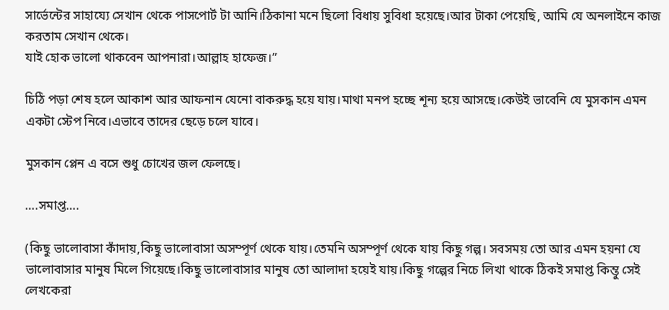সার্ভেন্টের সাহায্যে সেখান থেকে পাসপোর্ট টা আনি।ঠিকানা মনে ছিলো বিধায় সুবিধা হয়েছে।আর টাকা পেয়েছি, আমি যে অনলাইনে কাজ করতাম সেখান থেকে।
যাই হোক ভালো থাকবেন আপনারা।আল্লাহ হাফেজ।”

চিঠি পড়া শেষ হলে আকাশ আর আফনান যেনো বাকরুদ্ধ হয়ে যায়।মাথা মনপ হচ্ছে শূন্য হয়ে আসছে।কেউই ভাবেনি যে মুসকান এমন একটা স্টেপ নিবে।এভাবে তাদের ছেড়ে চলে যাবে।

মুসকান প্লেন এ বসে শুধু চোখের জল ফেলছে।

….সমাপ্ত….

(কিছু ভালোবাসা কাঁদায়,কিছু ভালোবাসা অসম্পূর্ণ থেকে যায়।তেমনি অসম্পূর্ণ থেকে যায় কিছু গল্প। সবসময় তো আর এমন হয়না যে ভালোবাসার মানুষ মিলে গিয়েছে।কিছু ভালোবাসার মানুষ তো আলাদা হয়েই যায়।কিছু গল্পের নিচে লিখা থাকে ঠিকই সমাপ্ত কিম্তু সেই লেখকেরা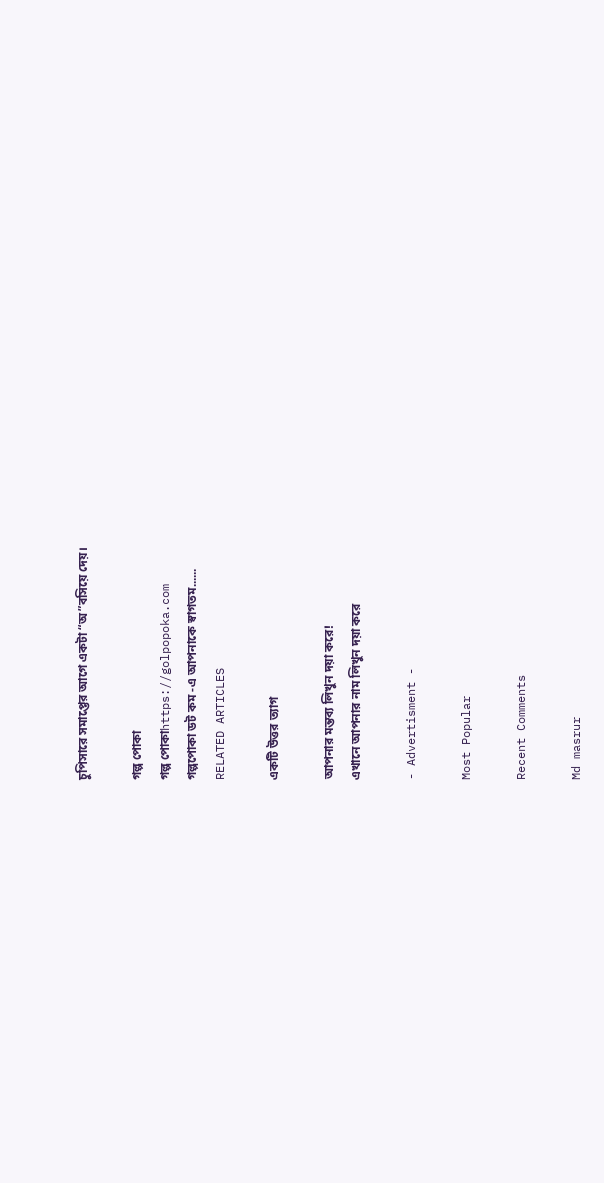চুপিসারে সমাপ্তের আগে একটা “অ”বসিয়ে দেয়।

গল্প পোকা
গল্প পোকাhttps://golpopoka.com
গল্পপোকা ডট কম -এ আপনাকে স্বাগতম......
RELATED ARTICLES

একটি উত্তর ত্যাগ

আপনার মন্তব্য লিখুন দয়া করে!
এখানে আপনার নাম লিখুন দয়া করে

- Advertisment -

Most Popular

Recent Comments

Md masrur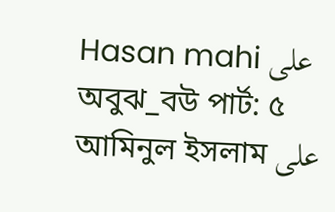Hasan mahi على অবুঝ_বউ পার্ট: ৫
আমিনুল ইসলাম على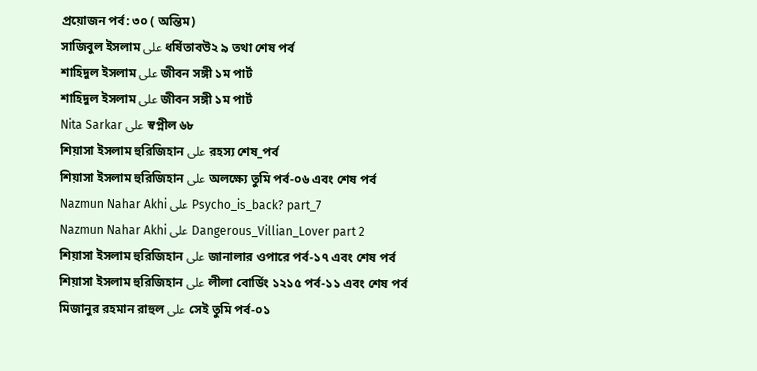প্রয়োজন পর্ব: ৩০ ( অন্তিম)
সাজিবুল ইসলাম على ধর্ষিতাবউ২ ৯ তথা শেষ পর্ব
শাহিদুল ইসলাম على জীবন সঙ্গী ১ম পার্ট
শাহিদুল ইসলাম على জীবন সঙ্গী ১ম পার্ট
Nita Sarkar على স্বপ্নীল ৬৮
শিয়াসা ইসলাম হুরিজিহান على রহস্য শেষ_পর্ব
শিয়াসা ইসলাম হুরিজিহান على অলক্ষ্যে তুমি পর্ব-০৬ এবং শেষ পর্ব
Nazmun Nahar Akhi على Psycho_is_back? part_7
Nazmun Nahar Akhi على Dangerous_Villian_Lover part 2
শিয়াসা ইসলাম হুরিজিহান على জানালার ওপারে পর্ব-১৭ এবং শেষ পর্ব
শিয়াসা ইসলাম হুরিজিহান على লীলা বোর্ডিং ১২১৫ পর্ব-১১ এবং শেষ পর্ব
মিজানুর রহমান রাহুল على সেই তুমি পর্ব-০১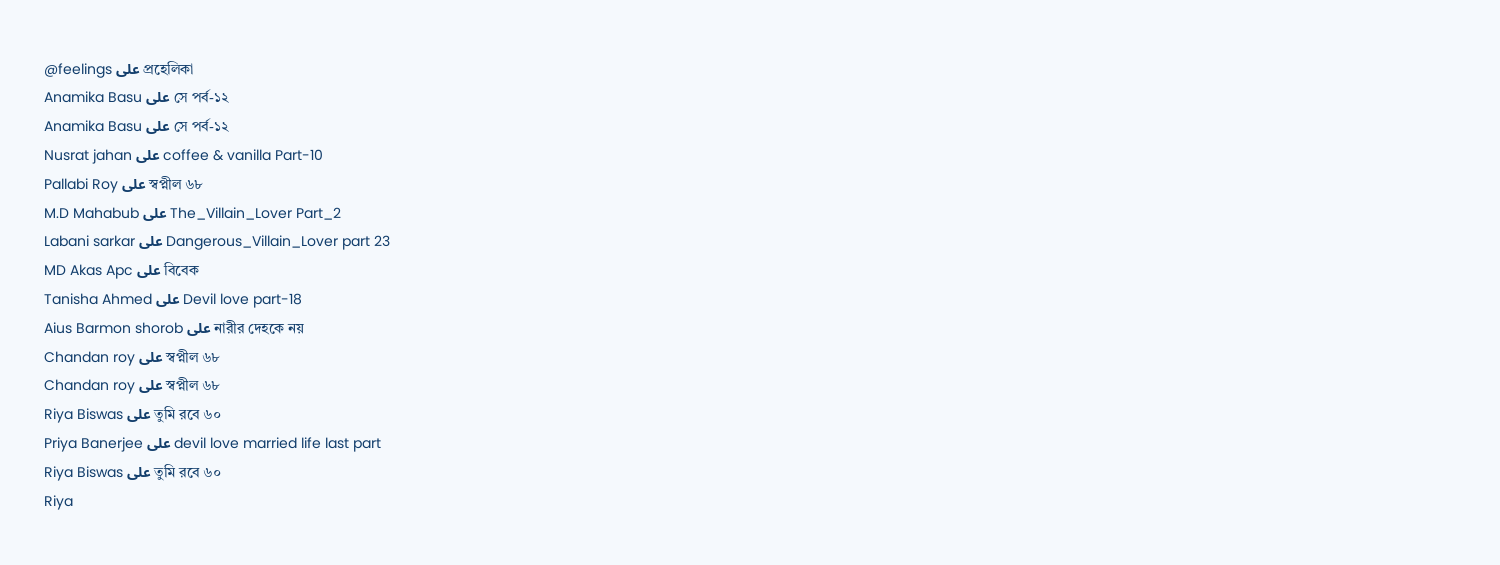@feelings على প্রহেলিকা
Anamika Basu على সে পর্ব-১২
Anamika Basu على সে পর্ব-১২
Nusrat jahan على coffee & vanilla Part-10
Pallabi Roy على স্বপ্নীল ৬৮
M.D Mahabub على The_Villain_Lover Part_2
Labani sarkar على Dangerous_Villain_Lover part 23
MD Akas Apc على বিবেক
Tanisha Ahmed على Devil love part-18
Aius Barmon shorob على নারীর দেহকে নয়
Chandan roy على স্বপ্নীল ৬৮
Chandan roy على স্বপ্নীল ৬৮
Riya Biswas على তুমি রবে ৬০
Priya Banerjee على devil love married life last part
Riya Biswas على তুমি রবে ৬০
Riya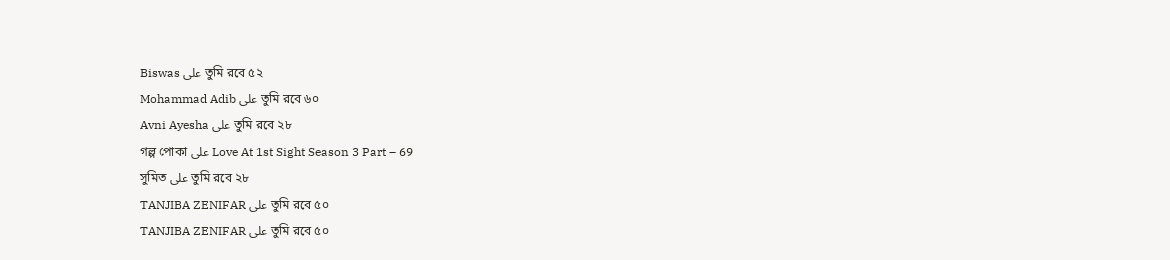Biswas على তুমি রবে ৫২
Mohammad Adib على তুমি রবে ৬০
Avni Ayesha على তুমি রবে ২৮
গল্প পোকা على Love At 1st Sight Season 3 Part – 69
সুমিত على তুমি রবে ২৮
TANJIBA ZENIFAR على তুমি রবে ৫০
TANJIBA ZENIFAR على তুমি রবে ৫০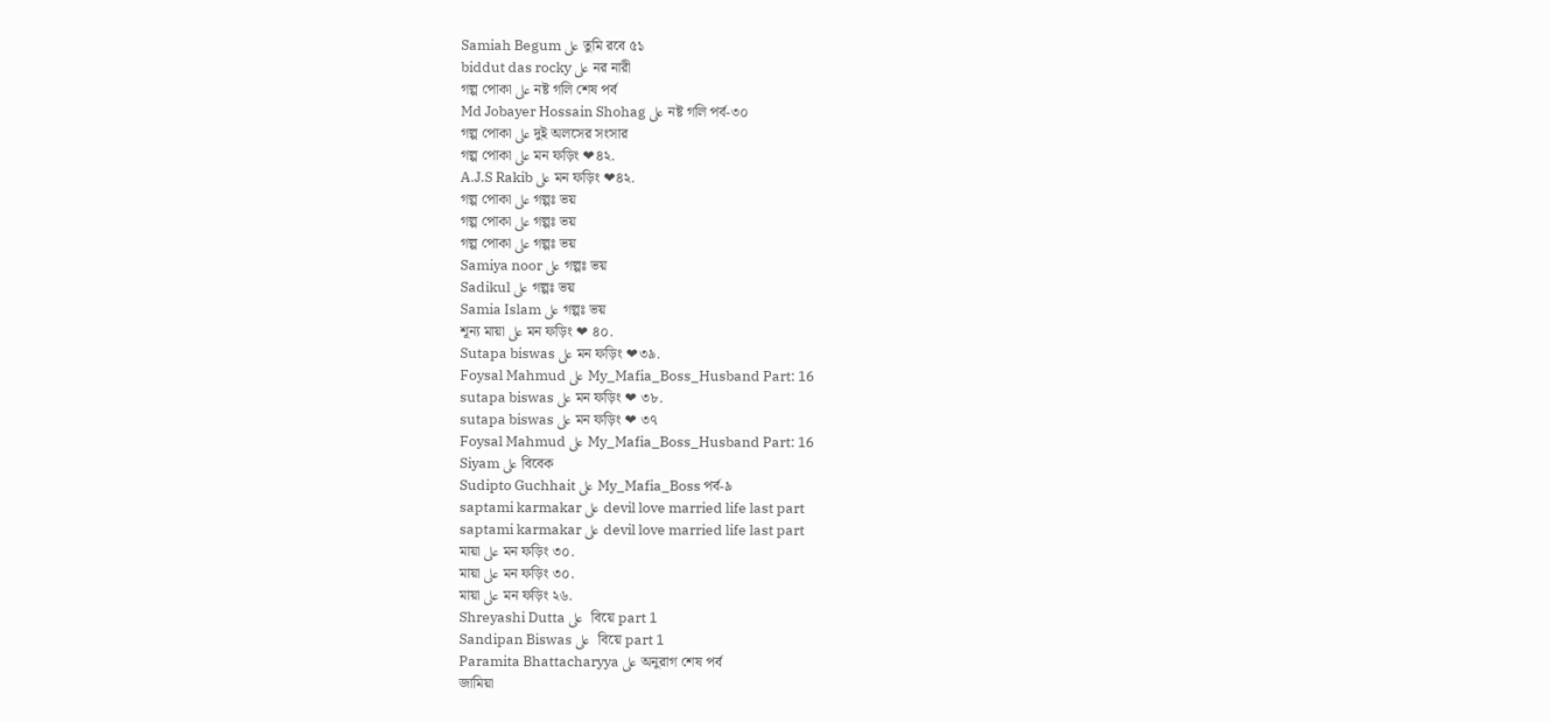Samiah Begum على তুমি রবে ৫১
biddut das rocky على নর নারী
গল্প পোকা على নষ্ট গলি শেষ পর্ব
Md Jobayer Hossain Shohag على নষ্ট গলি পর্ব-৩০
গল্প পোকা على দুই অলসের সংসার
গল্প পোকা على মন ফড়িং ❤৪২.
A.J.S Rakib على মন ফড়িং ❤৪২.
গল্প পোকা على গল্পঃ ভয়
গল্প পোকা على গল্পঃ ভয়
গল্প পোকা على গল্পঃ ভয়
Samiya noor على গল্পঃ ভয়
Sadikul على গল্পঃ ভয়
Samia Islam على গল্পঃ ভয়
শূন্য মায়া على মন ফড়িং ❤ ৪০.
Sutapa biswas على মন ফড়িং ❤৩৯.
Foysal Mahmud على My_Mafia_Boss_Husband Part: 16
sutapa biswas على মন ফড়িং ❤ ৩৮.
sutapa biswas على মন ফড়িং ❤ ৩৭
Foysal Mahmud على My_Mafia_Boss_Husband Part: 16
Siyam على বিবেক
Sudipto Guchhait على My_Mafia_Boss পর্ব-৯
saptami karmakar على devil love married life last part
saptami karmakar على devil love married life last part
মায়া على মন ফড়িং ৩০.
মায়া على মন ফড়িং ৩০.
মায়া على মন ফড়িং ২৬.
Shreyashi Dutta على  বিয়ে part 1
Sandipan Biswas على  বিয়ে part 1
Paramita Bhattacharyya على অনুরাগ শেষ পর্ব
জামিয়া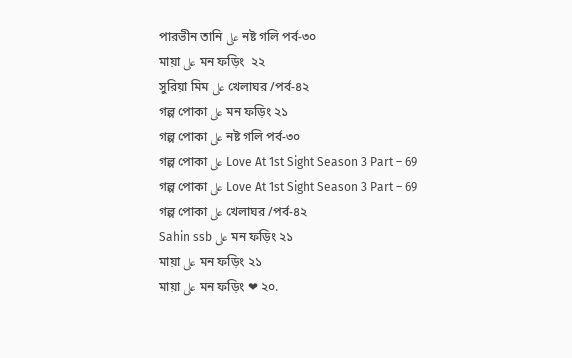পারভীন তানি على নষ্ট গলি পর্ব-৩০
মায়া على মন ফড়িং  ২২
সুরিয়া মিম على খেলাঘর /পর্ব-৪২
গল্প পোকা على মন ফড়িং ২১
গল্প পোকা على নষ্ট গলি পর্ব-৩০
গল্প পোকা على Love At 1st Sight Season 3 Part – 69
গল্প পোকা على Love At 1st Sight Season 3 Part – 69
গল্প পোকা على খেলাঘর /পর্ব-৪২
Sahin ssb على মন ফড়িং ২১
মায়া على মন ফড়িং ২১
মায়া على মন ফড়িং ❤ ২০.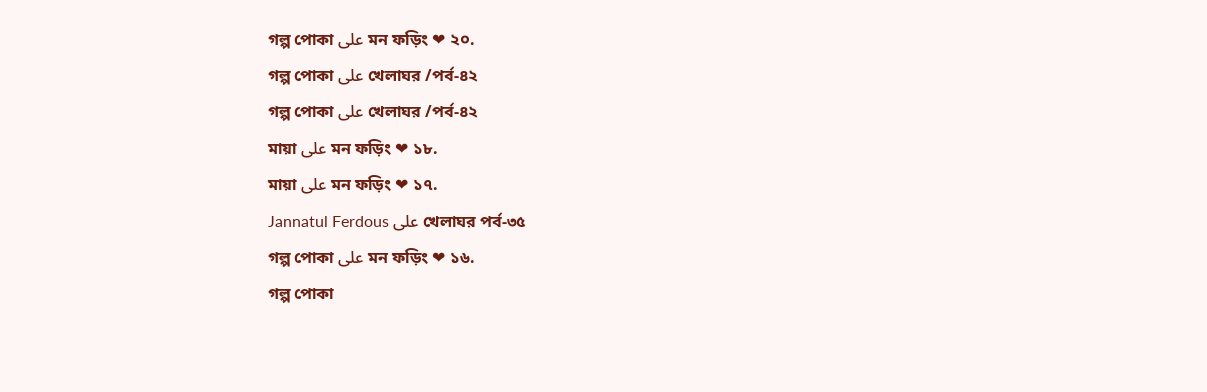গল্প পোকা على মন ফড়িং ❤ ২০.
গল্প পোকা على খেলাঘর /পর্ব-৪২
গল্প পোকা على খেলাঘর /পর্ব-৪২
মায়া على মন ফড়িং ❤ ১৮.
মায়া على মন ফড়িং ❤ ১৭.
Jannatul Ferdous على খেলাঘর পর্ব-৩৫
গল্প পোকা على মন ফড়িং ❤ ১৬.
গল্প পোকা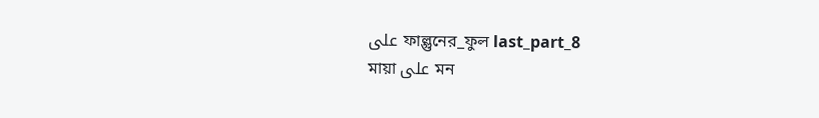على ফাল্গুনের_ফুল last_part_8
মায়া على মন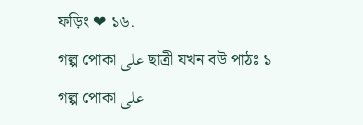ফড়িং ❤ ১৬.
গল্প পোকা على ছাত্রী যখন বউ পাঠঃ ১
গল্প পোকা على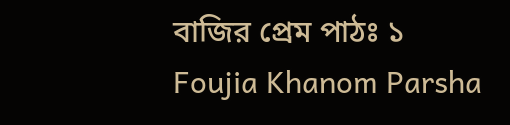বাজির প্রেম পাঠঃ ১
Foujia Khanom Parsha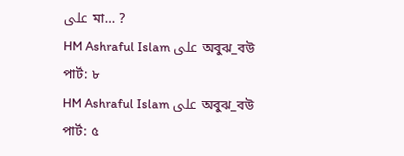على মা… ?
HM Ashraful Islam على অবুঝ_বউ পার্ট: ৮
HM Ashraful Islam على অবুঝ_বউ পার্ট: ৫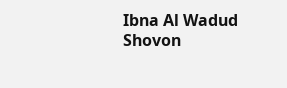Ibna Al Wadud Shovon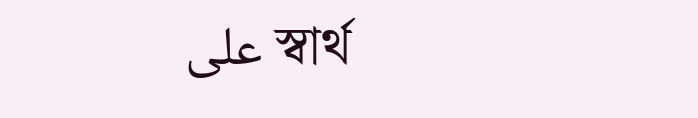على স্বার্থ